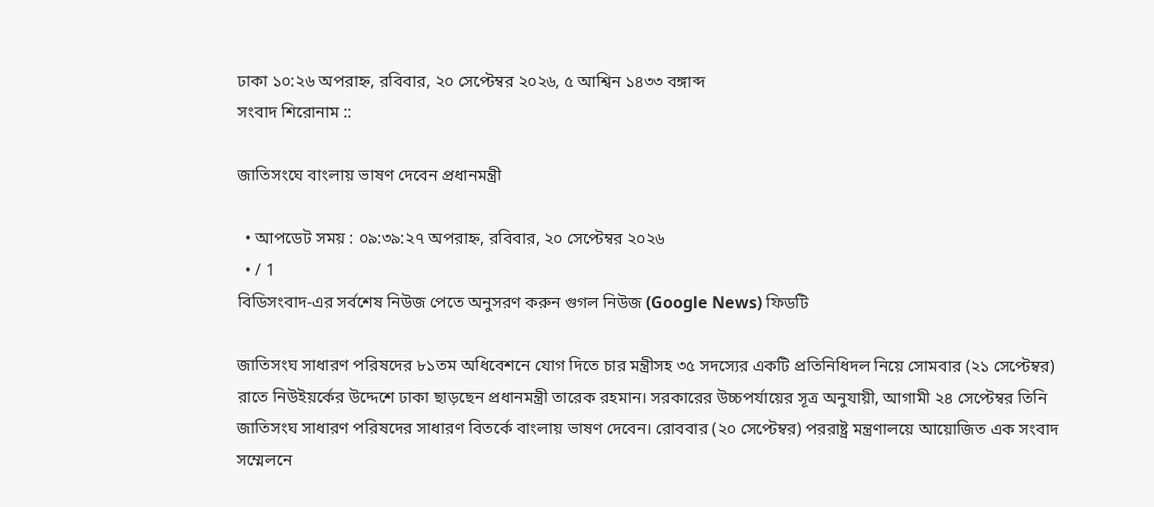ঢাকা ১০:২৬ অপরাহ্ন, রবিবার, ২০ সেপ্টেম্বর ২০২৬, ৫ আশ্বিন ১৪৩৩ বঙ্গাব্দ
সংবাদ শিরোনাম ::

জাতিসংঘে বাংলায় ভাষণ দেবেন প্রধানমন্ত্রী

  • আপডেট সময় : ০৯:৩৯:২৭ অপরাহ্ন, রবিবার, ২০ সেপ্টেম্বর ২০২৬
  • / 1
বিডিসংবাদ-এর সর্বশেষ নিউজ পেতে অনুসরণ করুন গুগল নিউজ (Google News) ফিডটি

জাতিসংঘ সাধারণ পরিষদের ৮১তম অধিবেশনে যোগ দিতে চার মন্ত্রীসহ ৩৫ সদস্যের একটি প্রতিনিধিদল নিয়ে সোমবার (২১ সেপ্টেম্বর) রাতে নিউইয়র্কের উদ্দেশে ঢাকা ছাড়ছেন প্রধানমন্ত্রী তারেক রহমান। সরকারের উচ্চপর্যায়ের সূত্র অনুযায়ী, আগামী ২৪ সেপ্টেম্বর তিনি জাতিসংঘ সাধারণ পরিষদের সাধারণ বিতর্কে বাংলায় ভাষণ দেবেন। রোববার (২০ সেপ্টেম্বর) পররাষ্ট্র মন্ত্রণালয়ে আয়োজিত এক সংবাদ সম্মেলনে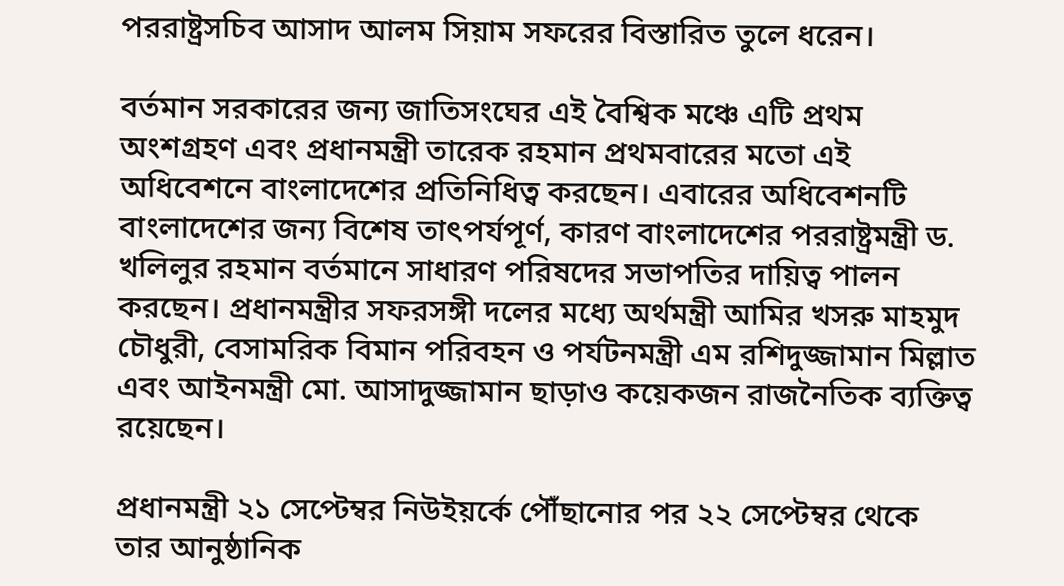পররাষ্ট্রসচিব আসাদ আলম সিয়াম সফরের বিস্তারিত তুলে ধরেন।

বর্তমান সরকারের জন্য জাতিসংঘের এই বৈশ্বিক মঞ্চে এটি প্রথম অংশগ্রহণ এবং প্রধানমন্ত্রী তারেক রহমান প্রথমবারের মতো এই অধিবেশনে বাংলাদেশের প্রতিনিধিত্ব করছেন। এবারের অধিবেশনটি বাংলাদেশের জন্য বিশেষ তাৎপর্যপূর্ণ, কারণ বাংলাদেশের পররাষ্ট্রমন্ত্রী ড. খলিলুর রহমান বর্তমানে সাধারণ পরিষদের সভাপতির দায়িত্ব পালন করছেন। প্রধানমন্ত্রীর সফরসঙ্গী দলের মধ্যে অর্থমন্ত্রী আমির খসরু মাহমুদ চৌধুরী, বেসামরিক বিমান পরিবহন ও পর্যটনমন্ত্রী এম রশিদুজ্জামান মিল্লাত এবং আইনমন্ত্রী মো. আসাদুজ্জামান ছাড়াও কয়েকজন রাজনৈতিক ব্যক্তিত্ব রয়েছেন।

প্রধানমন্ত্রী ২১ সেপ্টেম্বর নিউইয়র্কে পৌঁছানোর পর ২২ সেপ্টেম্বর থেকে তার আনুষ্ঠানিক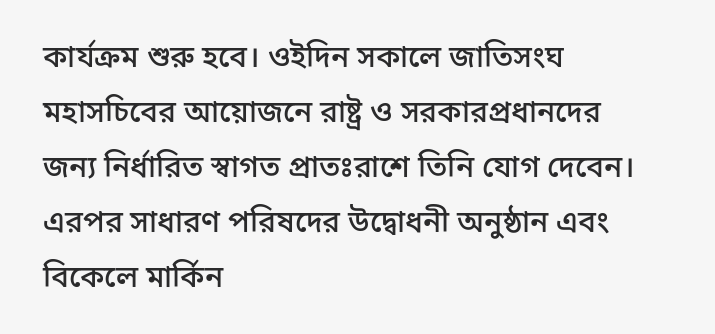কার্যক্রম শুরু হবে। ওইদিন সকালে জাতিসংঘ মহাসচিবের আয়োজনে রাষ্ট্র ও সরকারপ্রধানদের জন্য নির্ধারিত স্বাগত প্রাতঃরাশে তিনি যোগ দেবেন। এরপর সাধারণ পরিষদের উদ্বোধনী অনুষ্ঠান এবং বিকেলে মার্কিন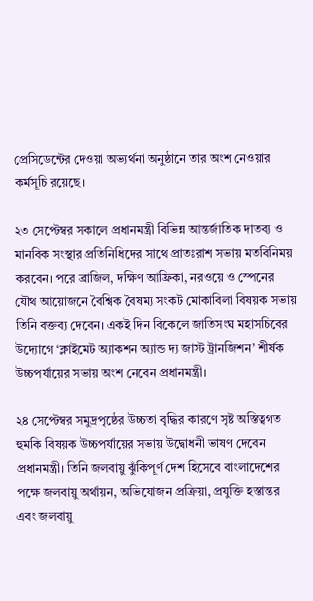প্রেসিডেন্টের দেওয়া অভ্যর্থনা অনুষ্ঠানে তার অংশ নেওয়ার কর্মসূচি রয়েছে।

২৩ সেপ্টেম্বর সকালে প্রধানমন্ত্রী বিভিন্ন আন্তর্জাতিক দাতব্য ও মানবিক সংস্থার প্রতিনিধিদের সাথে প্রাতঃরাশ সভায় মতবিনিময় করবেন। পরে ব্রাজিল, দক্ষিণ আফ্রিকা, নরওয়ে ও স্পেনের যৌথ আয়োজনে বৈশ্বিক বৈষম্য সংকট মোকাবিলা বিষয়ক সভায় তিনি বক্তব্য দেবেন। একই দিন বিকেলে জাতিসংঘ মহাসচিবের উদ্যোগে ‘ক্লাইমেট অ্যাকশন অ্যান্ড দ্য জাস্ট ট্রানজিশন’ শীর্ষক উচ্চপর্যায়ের সভায় অংশ নেবেন প্রধানমন্ত্রী।

২৪ সেপ্টেম্বর সমুদ্রপৃষ্ঠের উচ্চতা বৃদ্ধির কারণে সৃষ্ট অস্তিত্বগত হুমকি বিষয়ক উচ্চপর্যায়ের সভায় উদ্বোধনী ভাষণ দেবেন প্রধানমন্ত্রী। তিনি জলবায়ু ঝুঁকিপূর্ণ দেশ হিসেবে বাংলাদেশের পক্ষে জলবায়ু অর্থায়ন, অভিযোজন প্রক্রিয়া, প্রযুক্তি হস্তান্তর এবং জলবায়ু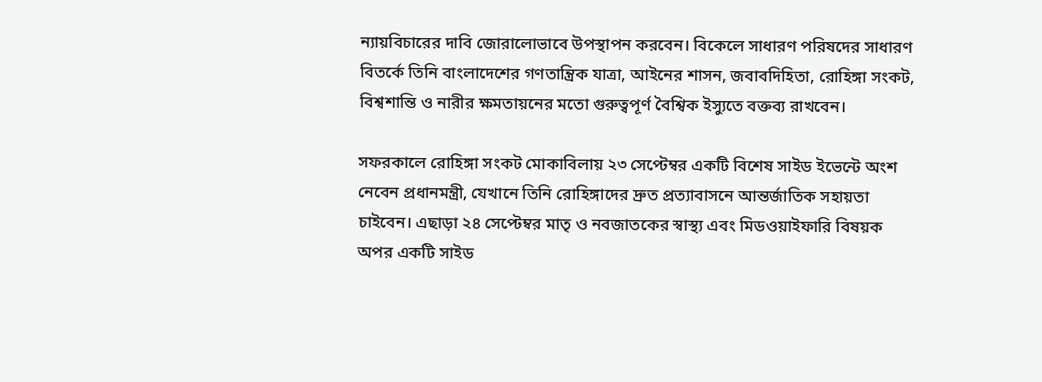ন্যায়বিচারের দাবি জোরালোভাবে উপস্থাপন করবেন। বিকেলে সাধারণ পরিষদের সাধারণ বিতর্কে তিনি বাংলাদেশের গণতান্ত্রিক যাত্রা, আইনের শাসন, জবাবদিহিতা, রোহিঙ্গা সংকট, বিশ্বশান্তি ও নারীর ক্ষমতায়নের মতো গুরুত্বপূর্ণ বৈশ্বিক ইস্যুতে বক্তব্য রাখবেন।

সফরকালে রোহিঙ্গা সংকট মোকাবিলায় ২৩ সেপ্টেম্বর একটি বিশেষ সাইড ইভেন্টে অংশ নেবেন প্রধানমন্ত্রী, যেখানে তিনি রোহিঙ্গাদের দ্রুত প্রত্যাবাসনে আন্তর্জাতিক সহায়তা চাইবেন। এছাড়া ২৪ সেপ্টেম্বর মাতৃ ও নবজাতকের স্বাস্থ্য এবং মিডওয়াইফারি বিষয়ক অপর একটি সাইড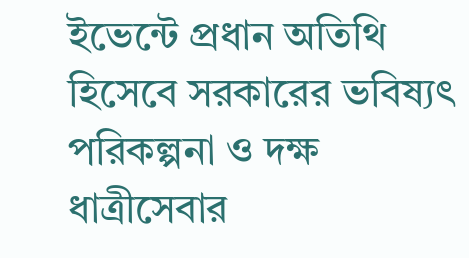ইভেন্টে প্রধান অতিথি হিসেবে সরকারের ভবিষ্যৎ পরিকল্পনা ও দক্ষ ধাত্রীসেবার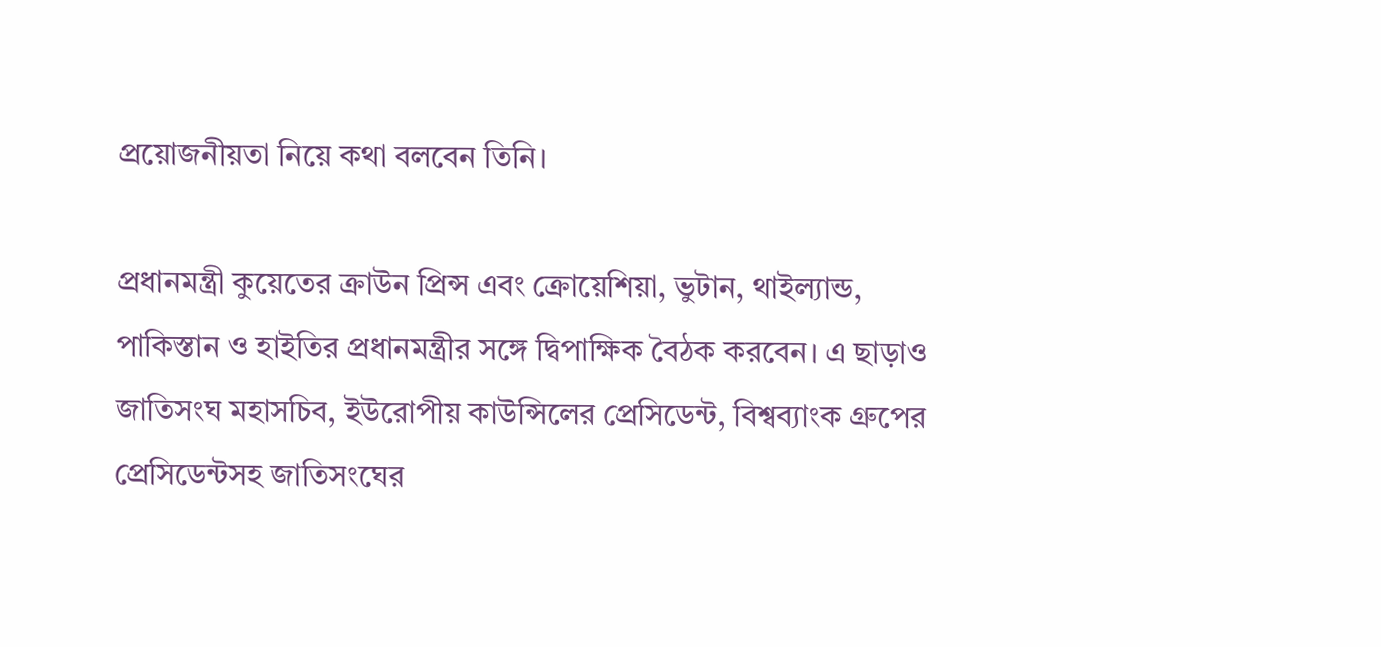প্রয়োজনীয়তা নিয়ে কথা বলবেন তিনি।

প্রধানমন্ত্রী কুয়েতের ক্রাউন প্রিন্স এবং ক্রোয়েশিয়া, ভুটান, থাইল্যান্ড, পাকিস্তান ও হাইতির প্রধানমন্ত্রীর সঙ্গে দ্বিপাক্ষিক বৈঠক করবেন। এ ছাড়াও জাতিসংঘ মহাসচিব, ইউরোপীয় কাউন্সিলের প্রেসিডেন্ট, বিশ্বব্যাংক গ্রুপের প্রেসিডেন্টসহ জাতিসংঘের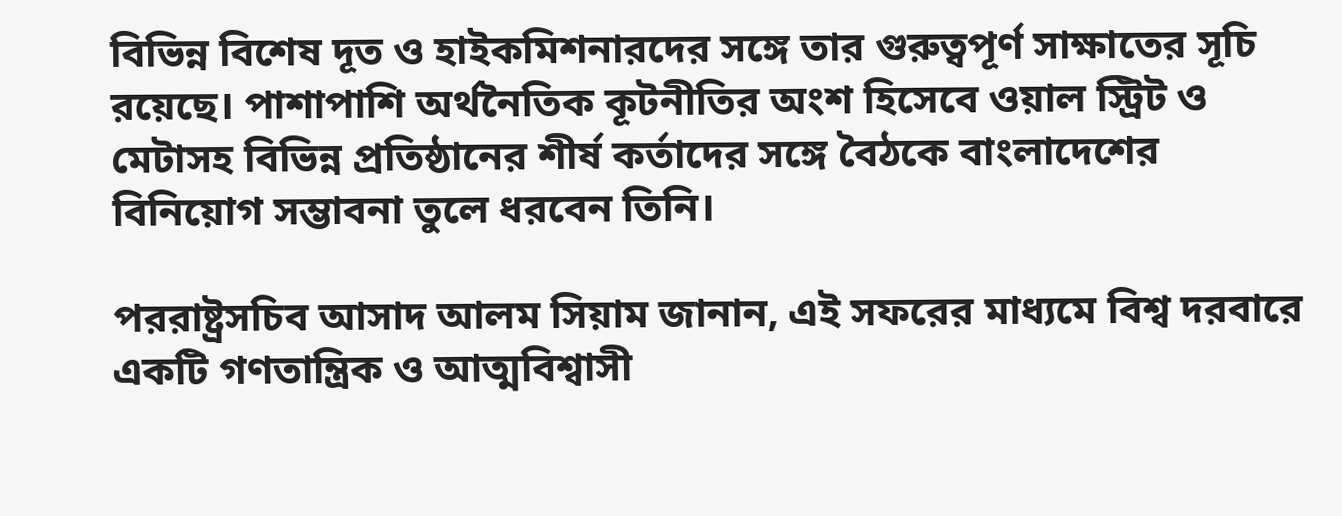বিভিন্ন বিশেষ দূত ও হাইকমিশনারদের সঙ্গে তার গুরুত্বপূর্ণ সাক্ষাতের সূচি রয়েছে। পাশাপাশি অর্থনৈতিক কূটনীতির অংশ হিসেবে ওয়াল স্ট্রিট ও মেটাসহ বিভিন্ন প্রতিষ্ঠানের শীর্ষ কর্তাদের সঙ্গে বৈঠকে বাংলাদেশের বিনিয়োগ সম্ভাবনা তুলে ধরবেন তিনি।

পররাষ্ট্রসচিব আসাদ আলম সিয়াম জানান, এই সফরের মাধ্যমে বিশ্ব দরবারে একটি গণতান্ত্রিক ও আত্মবিশ্বাসী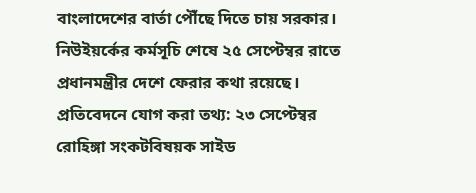বাংলাদেশের বার্তা পৌঁছে দিতে চায় সরকার। নিউইয়র্কের কর্মসূচি শেষে ২৫ সেপ্টেম্বর রাতে প্রধানমন্ত্রীর দেশে ফেরার কথা রয়েছে। প্রতিবেদনে যোগ করা তথ্য: ২৩ সেপ্টেম্বর রোহিঙ্গা সংকটবিষয়ক সাইড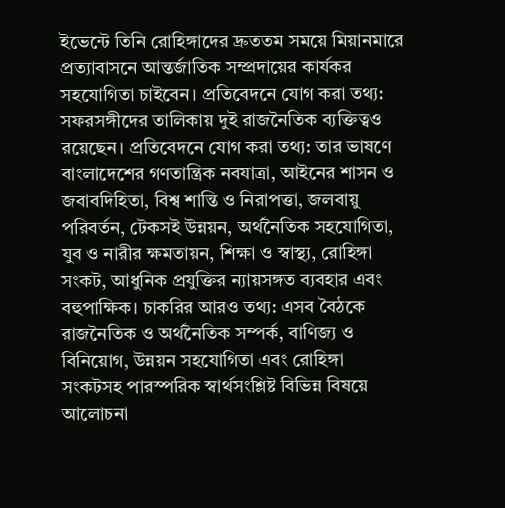ইভেন্টে তিনি রোহিঙ্গাদের দ্রুততম সময়ে মিয়ানমারে প্রত্যাবাসনে আন্তর্জাতিক সম্প্রদায়ের কার্যকর সহযোগিতা চাইবেন। প্রতিবেদনে যোগ করা তথ্য: সফরসঙ্গীদের তালিকায় দুই রাজনৈতিক ব্যক্তিত্বও রয়েছেন। প্রতিবেদনে যোগ করা তথ্য: তার ভাষণে বাংলাদেশের গণতান্ত্রিক নবযাত্রা, আইনের শাসন ও জবাবদিহিতা, বিশ্ব শান্তি ও নিরাপত্তা, জলবায়ু পরিবর্তন, টেকসই উন্নয়ন, অর্থনৈতিক সহযোগিতা, যুব ও নারীর ক্ষমতায়ন, শিক্ষা ও স্বাস্থ্য, রোহিঙ্গা সংকট, আধুনিক প্রযুক্তির ন্যায়সঙ্গত ব্যবহার এবং বহুপাক্ষিক। চাকরির আরও তথ্য: এসব বৈঠকে রাজনৈতিক ও অর্থনৈতিক সম্পর্ক, বাণিজ্য ও বিনিয়োগ, উন্নয়ন সহযোগিতা এবং রোহিঙ্গা সংকটসহ পারস্পরিক স্বার্থসংশ্লিষ্ট বিভিন্ন বিষয়ে আলোচনা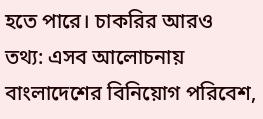হতে পারে। চাকরির আরও তথ্য: এসব আলোচনায় বাংলাদেশের বিনিয়োগ পরিবেশ,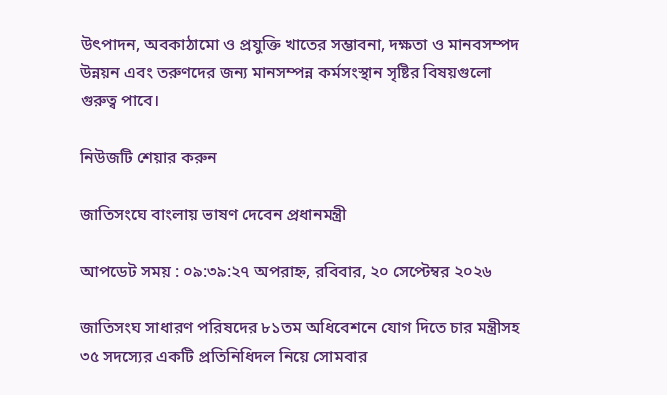উৎপাদন, অবকাঠামো ও প্রযুক্তি খাতের সম্ভাবনা, দক্ষতা ও মানবসম্পদ উন্নয়ন এবং তরুণদের জন্য মানসম্পন্ন কর্মসংস্থান সৃষ্টির বিষয়গুলো গুরুত্ব পাবে।

নিউজটি শেয়ার করুন

জাতিসংঘে বাংলায় ভাষণ দেবেন প্রধানমন্ত্রী

আপডেট সময় : ০৯:৩৯:২৭ অপরাহ্ন, রবিবার, ২০ সেপ্টেম্বর ২০২৬

জাতিসংঘ সাধারণ পরিষদের ৮১তম অধিবেশনে যোগ দিতে চার মন্ত্রীসহ ৩৫ সদস্যের একটি প্রতিনিধিদল নিয়ে সোমবার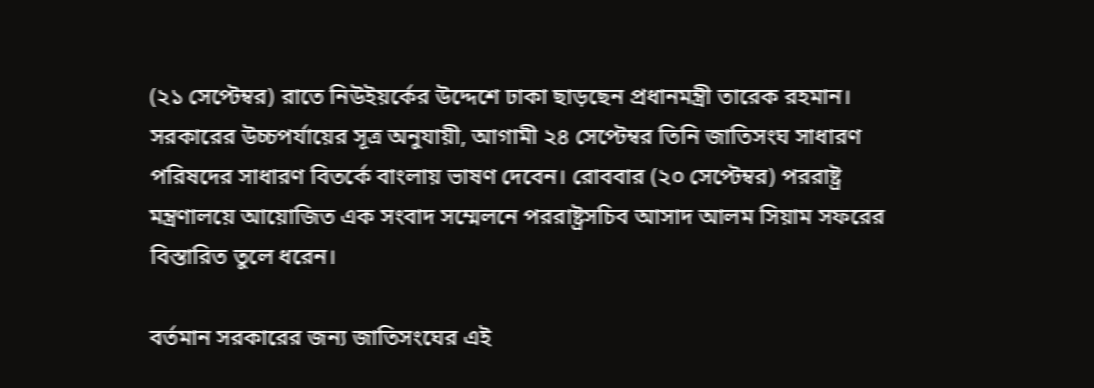(২১ সেপ্টেম্বর) রাতে নিউইয়র্কের উদ্দেশে ঢাকা ছাড়ছেন প্রধানমন্ত্রী তারেক রহমান। সরকারের উচ্চপর্যায়ের সূত্র অনুযায়ী, আগামী ২৪ সেপ্টেম্বর তিনি জাতিসংঘ সাধারণ পরিষদের সাধারণ বিতর্কে বাংলায় ভাষণ দেবেন। রোববার (২০ সেপ্টেম্বর) পররাষ্ট্র মন্ত্রণালয়ে আয়োজিত এক সংবাদ সম্মেলনে পররাষ্ট্রসচিব আসাদ আলম সিয়াম সফরের বিস্তারিত তুলে ধরেন।

বর্তমান সরকারের জন্য জাতিসংঘের এই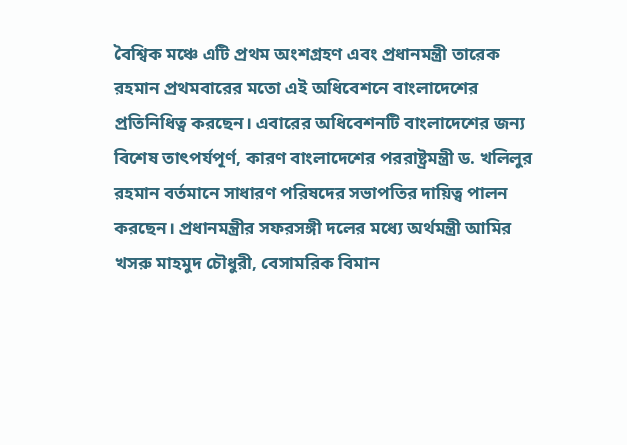বৈশ্বিক মঞ্চে এটি প্রথম অংশগ্রহণ এবং প্রধানমন্ত্রী তারেক রহমান প্রথমবারের মতো এই অধিবেশনে বাংলাদেশের প্রতিনিধিত্ব করছেন। এবারের অধিবেশনটি বাংলাদেশের জন্য বিশেষ তাৎপর্যপূর্ণ, কারণ বাংলাদেশের পররাষ্ট্রমন্ত্রী ড. খলিলুর রহমান বর্তমানে সাধারণ পরিষদের সভাপতির দায়িত্ব পালন করছেন। প্রধানমন্ত্রীর সফরসঙ্গী দলের মধ্যে অর্থমন্ত্রী আমির খসরু মাহমুদ চৌধুরী, বেসামরিক বিমান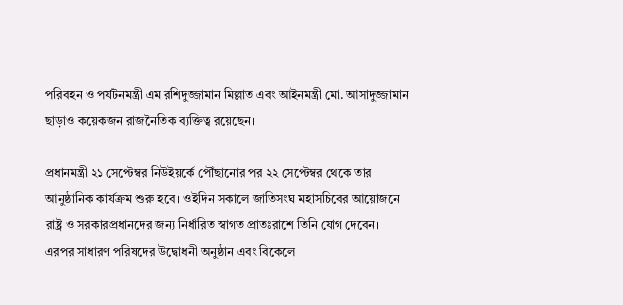পরিবহন ও পর্যটনমন্ত্রী এম রশিদুজ্জামান মিল্লাত এবং আইনমন্ত্রী মো. আসাদুজ্জামান ছাড়াও কয়েকজন রাজনৈতিক ব্যক্তিত্ব রয়েছেন।

প্রধানমন্ত্রী ২১ সেপ্টেম্বর নিউইয়র্কে পৌঁছানোর পর ২২ সেপ্টেম্বর থেকে তার আনুষ্ঠানিক কার্যক্রম শুরু হবে। ওইদিন সকালে জাতিসংঘ মহাসচিবের আয়োজনে রাষ্ট্র ও সরকারপ্রধানদের জন্য নির্ধারিত স্বাগত প্রাতঃরাশে তিনি যোগ দেবেন। এরপর সাধারণ পরিষদের উদ্বোধনী অনুষ্ঠান এবং বিকেলে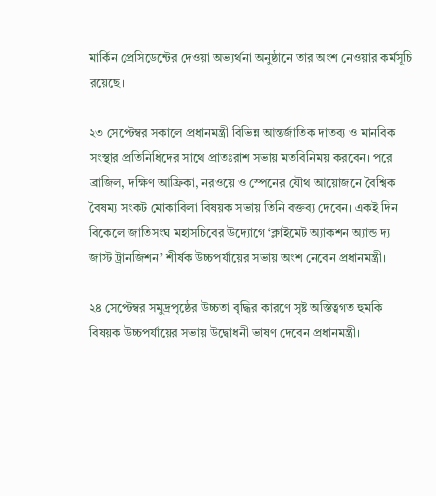মার্কিন প্রেসিডেন্টের দেওয়া অভ্যর্থনা অনুষ্ঠানে তার অংশ নেওয়ার কর্মসূচি রয়েছে।

২৩ সেপ্টেম্বর সকালে প্রধানমন্ত্রী বিভিন্ন আন্তর্জাতিক দাতব্য ও মানবিক সংস্থার প্রতিনিধিদের সাথে প্রাতঃরাশ সভায় মতবিনিময় করবেন। পরে ব্রাজিল, দক্ষিণ আফ্রিকা, নরওয়ে ও স্পেনের যৌথ আয়োজনে বৈশ্বিক বৈষম্য সংকট মোকাবিলা বিষয়ক সভায় তিনি বক্তব্য দেবেন। একই দিন বিকেলে জাতিসংঘ মহাসচিবের উদ্যোগে ‘ক্লাইমেট অ্যাকশন অ্যান্ড দ্য জাস্ট ট্রানজিশন’ শীর্ষক উচ্চপর্যায়ের সভায় অংশ নেবেন প্রধানমন্ত্রী।

২৪ সেপ্টেম্বর সমুদ্রপৃষ্ঠের উচ্চতা বৃদ্ধির কারণে সৃষ্ট অস্তিত্বগত হুমকি বিষয়ক উচ্চপর্যায়ের সভায় উদ্বোধনী ভাষণ দেবেন প্রধানমন্ত্রী।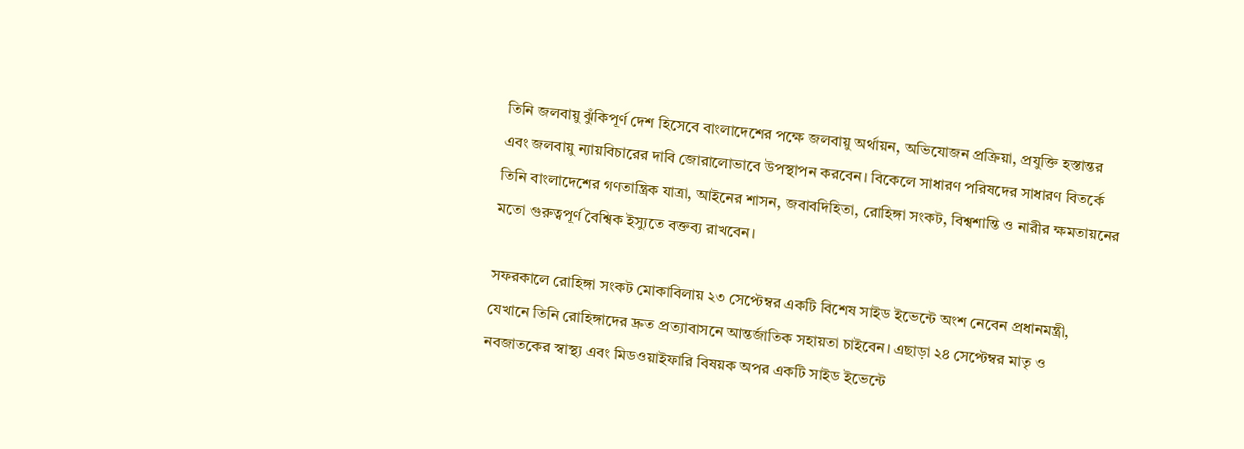তিনি জলবায়ু ঝুঁকিপূর্ণ দেশ হিসেবে বাংলাদেশের পক্ষে জলবায়ু অর্থায়ন, অভিযোজন প্রক্রিয়া, প্রযুক্তি হস্তান্তর এবং জলবায়ু ন্যায়বিচারের দাবি জোরালোভাবে উপস্থাপন করবেন। বিকেলে সাধারণ পরিষদের সাধারণ বিতর্কে তিনি বাংলাদেশের গণতান্ত্রিক যাত্রা, আইনের শাসন, জবাবদিহিতা, রোহিঙ্গা সংকট, বিশ্বশান্তি ও নারীর ক্ষমতায়নের মতো গুরুত্বপূর্ণ বৈশ্বিক ইস্যুতে বক্তব্য রাখবেন।

সফরকালে রোহিঙ্গা সংকট মোকাবিলায় ২৩ সেপ্টেম্বর একটি বিশেষ সাইড ইভেন্টে অংশ নেবেন প্রধানমন্ত্রী, যেখানে তিনি রোহিঙ্গাদের দ্রুত প্রত্যাবাসনে আন্তর্জাতিক সহায়তা চাইবেন। এছাড়া ২৪ সেপ্টেম্বর মাতৃ ও নবজাতকের স্বাস্থ্য এবং মিডওয়াইফারি বিষয়ক অপর একটি সাইড ইভেন্টে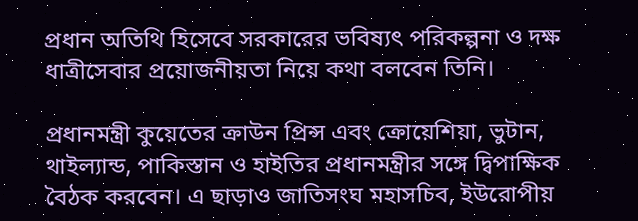প্রধান অতিথি হিসেবে সরকারের ভবিষ্যৎ পরিকল্পনা ও দক্ষ ধাত্রীসেবার প্রয়োজনীয়তা নিয়ে কথা বলবেন তিনি।

প্রধানমন্ত্রী কুয়েতের ক্রাউন প্রিন্স এবং ক্রোয়েশিয়া, ভুটান, থাইল্যান্ড, পাকিস্তান ও হাইতির প্রধানমন্ত্রীর সঙ্গে দ্বিপাক্ষিক বৈঠক করবেন। এ ছাড়াও জাতিসংঘ মহাসচিব, ইউরোপীয়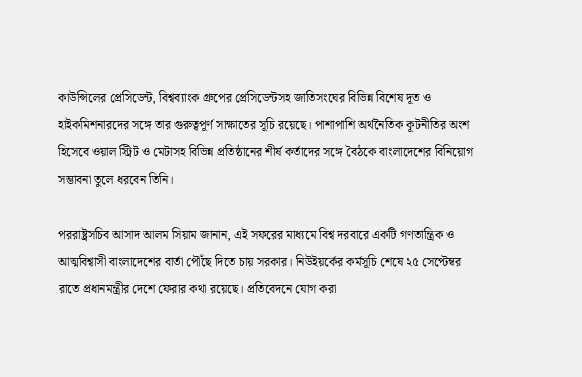কাউন্সিলের প্রেসিডেন্ট, বিশ্বব্যাংক গ্রুপের প্রেসিডেন্টসহ জাতিসংঘের বিভিন্ন বিশেষ দূত ও হাইকমিশনারদের সঙ্গে তার গুরুত্বপূর্ণ সাক্ষাতের সূচি রয়েছে। পাশাপাশি অর্থনৈতিক কূটনীতির অংশ হিসেবে ওয়াল স্ট্রিট ও মেটাসহ বিভিন্ন প্রতিষ্ঠানের শীর্ষ কর্তাদের সঙ্গে বৈঠকে বাংলাদেশের বিনিয়োগ সম্ভাবনা তুলে ধরবেন তিনি।

পররাষ্ট্রসচিব আসাদ আলম সিয়াম জানান, এই সফরের মাধ্যমে বিশ্ব দরবারে একটি গণতান্ত্রিক ও আত্মবিশ্বাসী বাংলাদেশের বার্তা পৌঁছে দিতে চায় সরকার। নিউইয়র্কের কর্মসূচি শেষে ২৫ সেপ্টেম্বর রাতে প্রধানমন্ত্রীর দেশে ফেরার কথা রয়েছে। প্রতিবেদনে যোগ করা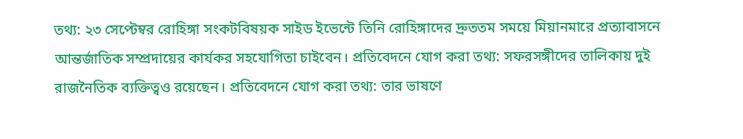তথ্য: ২৩ সেপ্টেম্বর রোহিঙ্গা সংকটবিষয়ক সাইড ইভেন্টে তিনি রোহিঙ্গাদের দ্রুততম সময়ে মিয়ানমারে প্রত্যাবাসনে আন্তর্জাতিক সম্প্রদায়ের কার্যকর সহযোগিতা চাইবেন। প্রতিবেদনে যোগ করা তথ্য: সফরসঙ্গীদের তালিকায় দুই রাজনৈতিক ব্যক্তিত্বও রয়েছেন। প্রতিবেদনে যোগ করা তথ্য: তার ভাষণে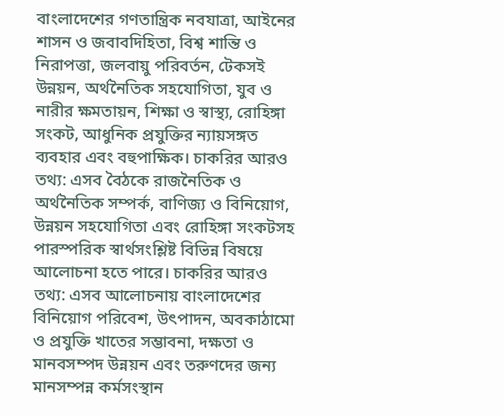বাংলাদেশের গণতান্ত্রিক নবযাত্রা, আইনের শাসন ও জবাবদিহিতা, বিশ্ব শান্তি ও নিরাপত্তা, জলবায়ু পরিবর্তন, টেকসই উন্নয়ন, অর্থনৈতিক সহযোগিতা, যুব ও নারীর ক্ষমতায়ন, শিক্ষা ও স্বাস্থ্য, রোহিঙ্গা সংকট, আধুনিক প্রযুক্তির ন্যায়সঙ্গত ব্যবহার এবং বহুপাক্ষিক। চাকরির আরও তথ্য: এসব বৈঠকে রাজনৈতিক ও অর্থনৈতিক সম্পর্ক, বাণিজ্য ও বিনিয়োগ, উন্নয়ন সহযোগিতা এবং রোহিঙ্গা সংকটসহ পারস্পরিক স্বার্থসংশ্লিষ্ট বিভিন্ন বিষয়ে আলোচনা হতে পারে। চাকরির আরও তথ্য: এসব আলোচনায় বাংলাদেশের বিনিয়োগ পরিবেশ, উৎপাদন, অবকাঠামো ও প্রযুক্তি খাতের সম্ভাবনা, দক্ষতা ও মানবসম্পদ উন্নয়ন এবং তরুণদের জন্য মানসম্পন্ন কর্মসংস্থান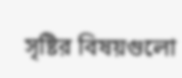সৃষ্টির বিষয়গুলো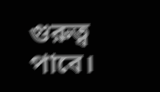গুরুত্ব পাবে।